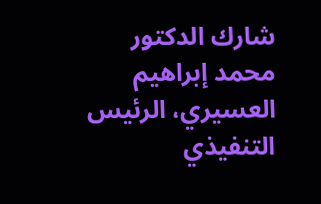شارك الدكتور محمد إبراهيم العسيري، الرئيس التنفيذي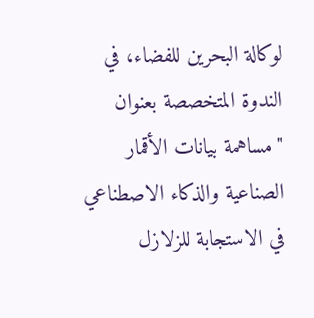لوكالة البحرين للفضاء، في الندوة المتخصصة بعنوان "مساهمة بيانات الأقمار الصناعية والذكاء الاصطناعي في الاستجابة للزلازل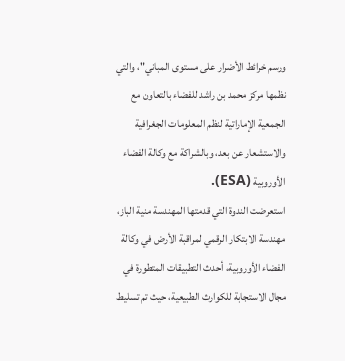ورسم خرائط الأضرار على مستوى المباني"، والتي نظمها مركز محمد بن راشد للفضاء بالتعاون مع الجمعية الإماراتية لنظم المعلومات الجغرافية والاستشعار عن بعد، وبالشراكة مع وكالة الفضاء الأوروبية (ESA).
استعرضت الندوة التي قدمتها المهندسة منية الباز، مهندسة الابتكار الرقمي لمراقبة الأرض في وكالة الفضاء الأوروبية، أحدث التطبيقات المتطورة في مجال الاستجابة للكوارث الطبيعية، حيث تم تسليط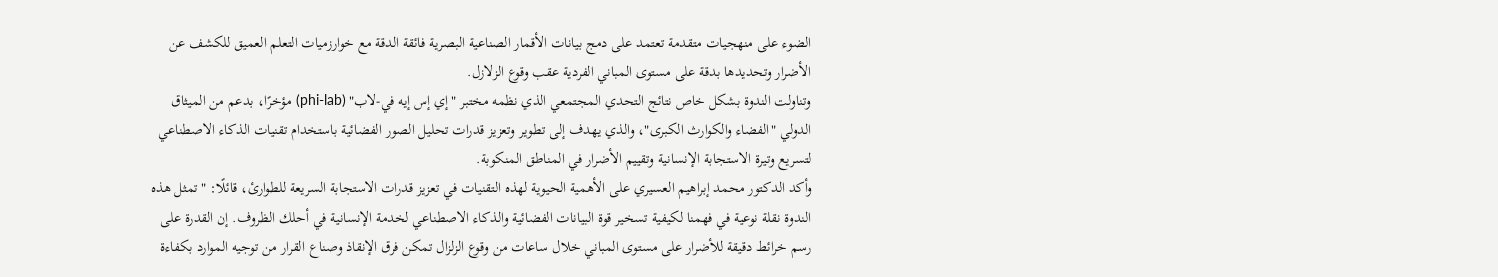الضوء على منهجيات متقدمة تعتمد على دمج بيانات الأقمار الصناعية البصرية فائقة الدقة مع خوارزميات التعلم العميق للكشف عن الأضرار وتحديدها بدقة على مستوى المباني الفردية عقب وقوع الزلازل.
وتناولت الندوة بشكل خاص نتائج التحدي المجتمعي الذي نظمه مختبر "إي إس إيه في-لاب" (phi-lab) مؤخرًا، بدعم من الميثاق الدولي "الفضاء والكوارث الكبرى"، والذي يهدف إلى تطوير وتعزيز قدرات تحليل الصور الفضائية باستخدام تقنيات الذكاء الاصطناعي لتسريع وتيرة الاستجابة الإنسانية وتقييم الأضرار في المناطق المنكوبة.
وأكد الدكتور محمد إبراهيم العسيري على الأهمية الحيوية لهذه التقنيات في تعزيز قدرات الاستجابة السريعة للطوارئ، قائلًا: "تمثل هذه الندوة نقلة نوعية في فهمنا لكيفية تسخير قوة البيانات الفضائية والذكاء الاصطناعي لخدمة الإنسانية في أحلك الظروف. إن القدرة على رسم خرائط دقيقة للأضرار على مستوى المباني خلال ساعات من وقوع الزلزال تمكن فرق الإنقاذ وصناع القرار من توجيه الموارد بكفاءة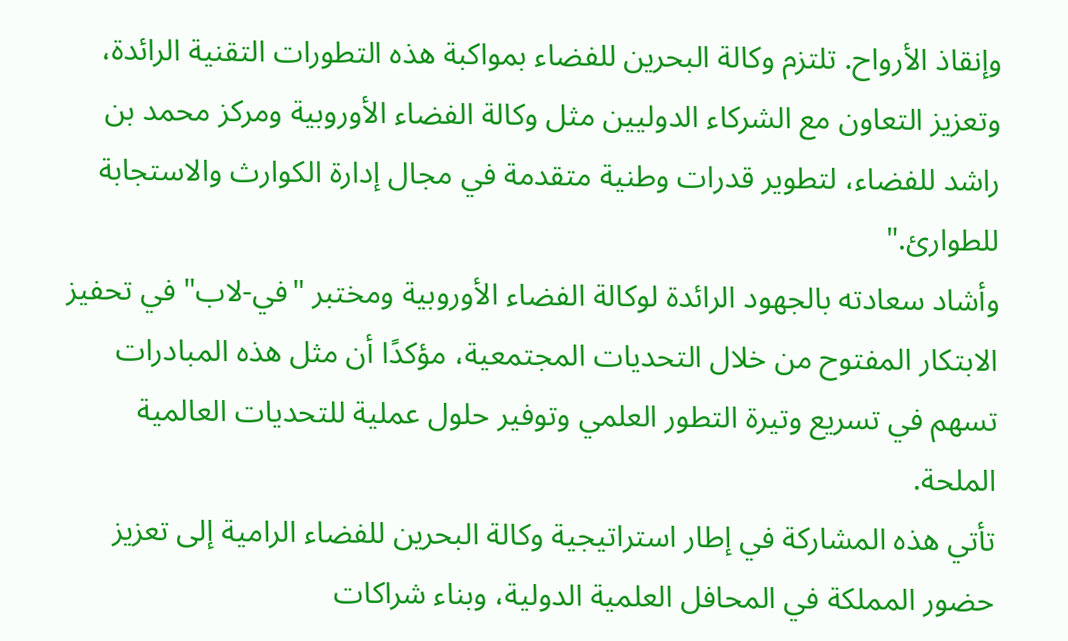وإنقاذ الأرواح. تلتزم وكالة البحرين للفضاء بمواكبة هذه التطورات التقنية الرائدة، وتعزيز التعاون مع الشركاء الدوليين مثل وكالة الفضاء الأوروبية ومركز محمد بن راشد للفضاء، لتطوير قدرات وطنية متقدمة في مجال إدارة الكوارث والاستجابة للطوارئ."
وأشاد سعادته بالجهود الرائدة لوكالة الفضاء الأوروبية ومختبر "في-لاب" في تحفيز الابتكار المفتوح من خلال التحديات المجتمعية، مؤكدًا أن مثل هذه المبادرات تسهم في تسريع وتيرة التطور العلمي وتوفير حلول عملية للتحديات العالمية الملحة.
تأتي هذه المشاركة في إطار استراتيجية وكالة البحرين للفضاء الرامية إلى تعزيز حضور المملكة في المحافل العلمية الدولية، وبناء شراكات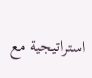استراتيجية مع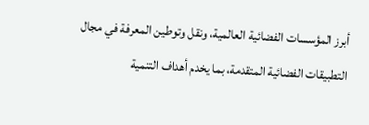أبرز المؤسسات الفضائية العالمية، ونقل وتوطين المعرفة في مجال التطبيقات الفضائية المتقدمة، بما يخدم أهداف التنمية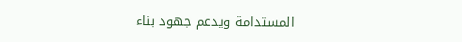المستدامة ويدعم جهود بناء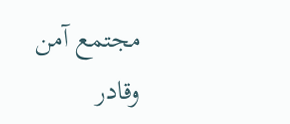مجتمع آمن وقادر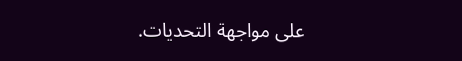على مواجهة التحديات.